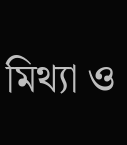মিথ্যা ও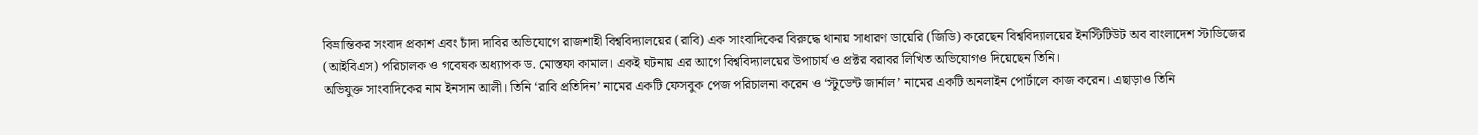বিভ্রান্তিকর সংবাদ প্রকাশ এবং চাঁদা দাবির অভিযোগে রাজশাহী বিশ্ববিদ্যালয়ের (রাবি) এক সাংবাদিকের বিরুদ্ধে থানায় সাধারণ ডায়েরি (জিডি) করেছেন বিশ্ববিদ্যালয়ের ইনস্টিটিউট অব বাংলাদেশ স্টাডিজের (আইবিএস) পরিচালক ও গবেষক অধ্যাপক ড. মোস্তফা কামাল। একই ঘটনায় এর আগে বিশ্ববিদ্যালয়ের উপাচার্য ও প্রক্টর বরাবর লিখিত অভিযোগও দিয়েছেন তিনি।
অভিযুক্ত সাংবাদিকের নাম ইনসান আলী। তিনি ‘রাবি প্রতিদিন’ নামের একটি ফেসবুক পেজ পরিচালনা করেন ও ‘স্টুডেন্ট জার্নাল’ নামের একটি অনলাইন পোর্টালে কাজ করেন। এছাড়াও তিনি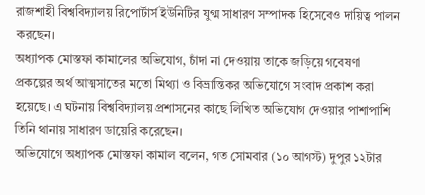রাজশাহী বিশ্ববিদ্যালয় রিপোর্টার্স ইউনিটির যুগ্ম সাধারণ সম্পাদক হিসেবেও দায়িত্ব পালন করছেন।
অধ্যাপক মোস্তফা কামালের অভিযোগ, চাঁদা না দেওয়ায় তাকে জড়িয়ে গবেষণা প্রকল্পের অর্থ আত্মসাতের মতো মিথ্যা ও বিভ্রান্তিকর অভিযোগে সংবাদ প্রকাশ করা হয়েছে। এ ঘটনায় বিশ্ববিদ্যালয় প্রশাসনের কাছে লিখিত অভিযোগ দেওয়ার পাশাপাশি তিনি থানায় সাধারণ ডায়েরি করেছেন।
অভিযোগে অধ্যাপক মোস্তফা কামাল বলেন, গত সোমবার (১০ আগস্ট) দুপুর ১২টার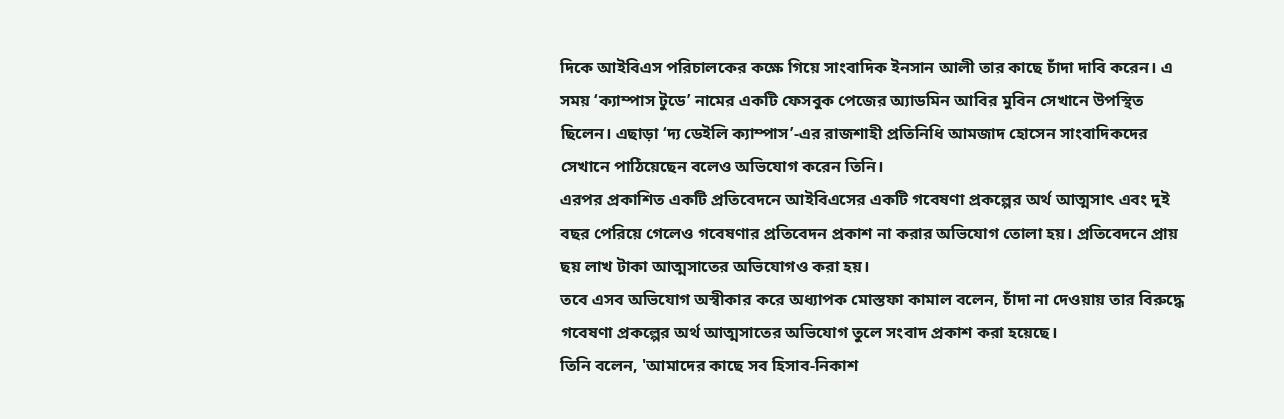দিকে আইবিএস পরিচালকের কক্ষে গিয়ে সাংবাদিক ইনসান আলী তার কাছে চাঁদা দাবি করেন। এ সময় ‘ক্যাম্পাস টুডে’ নামের একটি ফেসবুক পেজের অ্যাডমিন আবির মুবিন সেখানে উপস্থিত ছিলেন। এছাড়া ‘দ্য ডেইলি ক্যাম্পাস’-এর রাজশাহী প্রতিনিধি আমজাদ হোসেন সাংবাদিকদের সেখানে পাঠিয়েছেন বলেও অভিযোগ করেন তিনি।
এরপর প্রকাশিত একটি প্রতিবেদনে আইবিএসের একটি গবেষণা প্রকল্পের অর্থ আত্মসাৎ এবং দুই বছর পেরিয়ে গেলেও গবেষণার প্রতিবেদন প্রকাশ না করার অভিযোগ তোলা হয়। প্রতিবেদনে প্রায় ছয় লাখ টাকা আত্মসাতের অভিযোগও করা হয়।
তবে এসব অভিযোগ অস্বীকার করে অধ্যাপক মোস্তফা কামাল বলেন, চাঁদা না দেওয়ায় তার বিরুদ্ধে গবেষণা প্রকল্পের অর্থ আত্মসাতের অভিযোগ তুলে সংবাদ প্রকাশ করা হয়েছে।
তিনি বলেন, 'আমাদের কাছে সব হিসাব-নিকাশ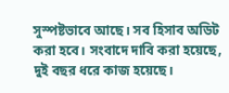সুস্পষ্টভাবে আছে। সব হিসাব অডিট করা হবে। সংবাদে দাবি করা হয়েছে, দুই বছর ধরে কাজ হয়েছে।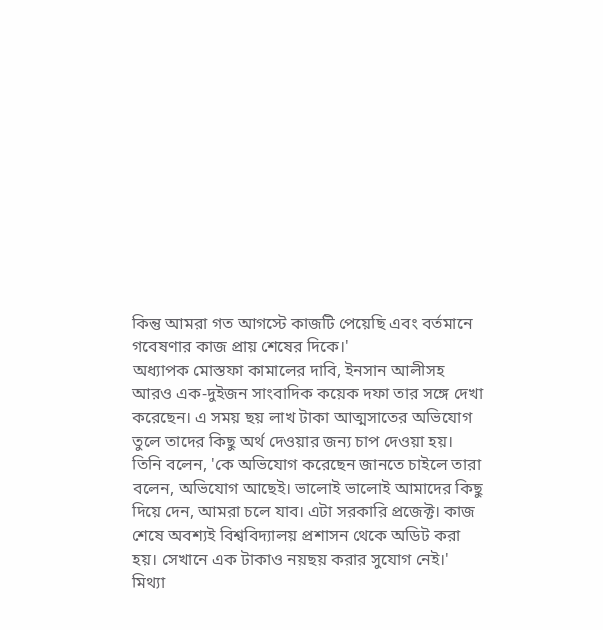কিন্তু আমরা গত আগস্টে কাজটি পেয়েছি এবং বর্তমানে গবেষণার কাজ প্রায় শেষের দিকে।'
অধ্যাপক মোস্তফা কামালের দাবি, ইনসান আলীসহ আরও এক-দুইজন সাংবাদিক কয়েক দফা তার সঙ্গে দেখা করেছেন। এ সময় ছয় লাখ টাকা আত্মসাতের অভিযোগ তুলে তাদের কিছু অর্থ দেওয়ার জন্য চাপ দেওয়া হয়।
তিনি বলেন, 'কে অভিযোগ করেছেন জানতে চাইলে তারা বলেন, অভিযোগ আছেই। ভালোই ভালোই আমাদের কিছু দিয়ে দেন, আমরা চলে যাব। এটা সরকারি প্রজেক্ট। কাজ শেষে অবশ্যই বিশ্ববিদ্যালয় প্রশাসন থেকে অডিট করা হয়। সেখানে এক টাকাও নয়ছয় করার সুযোগ নেই।'
মিথ্যা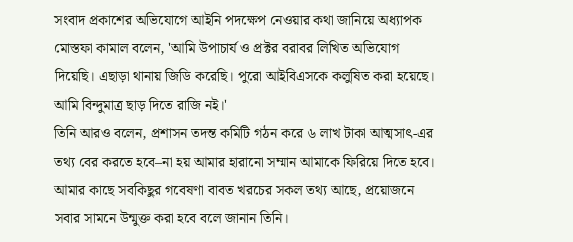সংবাদ প্রকাশের অভিযোগে আইনি পদক্ষেপ নেওয়ার কথা জানিয়ে অধ্যাপক মোস্তফা কামাল বলেন, 'আমি উপাচার্য ও প্রক্টর বরাবর লিখিত অভিযোগ দিয়েছি। এছাড়া থানায় জিডি করেছি। পুরো আইবিএসকে কলুষিত করা হয়েছে। আমি বিন্দুমাত্র ছাড় দিতে রাজি নই।'
তিনি আরও বলেন, প্রশাসন তদন্ত কমিটি গঠন করে ৬ লাখ টাকা আত্মসাৎ-এর তথ্য বের করতে হবে–না হয় আমার হারানো সম্মান আমাকে ফিরিয়ে দিতে হবে। আমার কাছে সবকিছুর গবেষণা বাবত খরচের সকল তথ্য আছে, প্রয়োজনে সবার সামনে উন্মুক্ত করা হবে বলে জানান তিনি।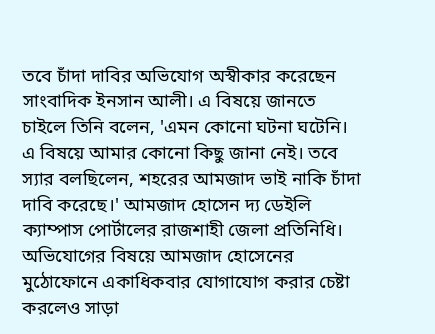তবে চাঁদা দাবির অভিযোগ অস্বীকার করেছেন সাংবাদিক ইনসান আলী। এ বিষয়ে জানতে চাইলে তিনি বলেন, 'এমন কোনো ঘটনা ঘটেনি। এ বিষয়ে আমার কোনো কিছু জানা নেই। তবে স্যার বলছিলেন, শহরের আমজাদ ভাই নাকি চাঁদা দাবি করেছে।' আমজাদ হোসেন দ্য ডেইলি ক্যাম্পাস পোর্টালের রাজশাহী জেলা প্রতিনিধি।
অভিযোগের বিষয়ে আমজাদ হোসেনের মুঠোফোনে একাধিকবার যোগাযোগ করার চেষ্টা করলেও সাড়া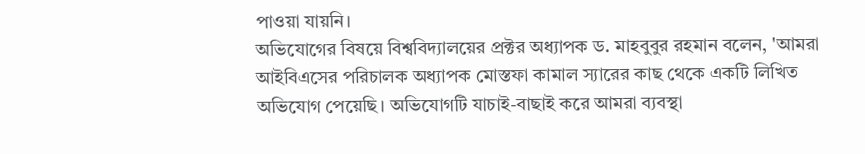পাওয়া যায়নি।
অভিযোগের বিষয়ে বিশ্ববিদ্যালয়ের প্রক্টর অধ্যাপক ড. মাহবুবুর রহমান বলেন, 'আমরা আইবিএসের পরিচালক অধ্যাপক মোস্তফা কামাল স্যারের কাছ থেকে একটি লিখিত অভিযোগ পেয়েছি। অভিযোগটি যাচাই-বাছাই করে আমরা ব্যবস্থা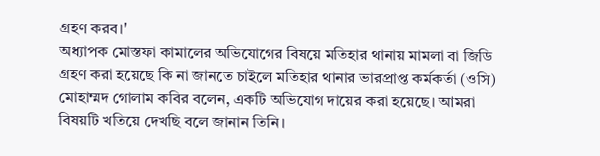গ্রহণ করব।'
অধ্যাপক মোস্তফা কামালের অভিযোগের বিষয়ে মতিহার থানায় মামলা বা জিডি গ্রহণ করা হয়েছে কি না জানতে চাইলে মতিহার থানার ভারপ্রাপ্ত কর্মকর্তা (ওসি) মোহাম্মদ গোলাম কবির বলেন, একটি অভিযোগ দায়ের করা হয়েছে। আমরা বিষয়টি খতিয়ে দেখছি বলে জানান তিনি।